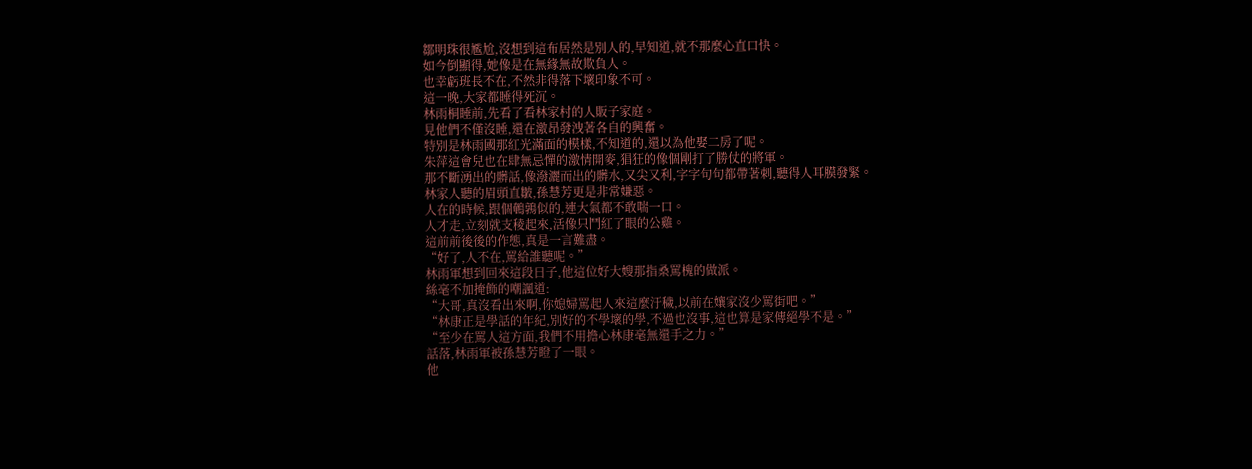鄒明珠很尷尬,沒想到這布居然是別人的,早知道,就不那麼心直口快。
如今倒顯得,她像是在無緣無故欺負人。
也幸虧班長不在,不然非得落下壞印象不可。
這一晚,大家都睡得死沉。
林雨桐睡前,先看了看林家村的人販子家庭。
見他們不僅沒睡,還在激昂發洩著各自的興奮。
特別是林雨國那紅光滿面的模樣,不知道的,還以為他娶二房了呢。
朱萍這會兒也在肆無忌憚的激情開麥,猖狂的像個剛打了勝仗的將軍。
那不斷湧出的髒話,像潑灑而出的髒水,又尖又利,字字句句都帶著刺,聽得人耳膜發緊。
林家人聽的眉頭直皺,孫慧芳更是非常嫌惡。
人在的時候,跟個鵪鶉似的,連大氣都不敢喘一口。
人才走,立刻就支稜起來,活像只鬥紅了眼的公雞。
這前前後後的作態,真是一言難盡。
“好了,人不在,罵給誰聽呢。”
林雨軍想到回來這段日子,他這位好大嫂那指桑罵槐的做派。
絲毫不加掩飾的嘲諷道:
“大哥,真沒看出來啊,你媳婦罵起人來這麼汙穢,以前在孃家沒少罵街吧。”
“林康正是學話的年紀,別好的不學壞的學,不過也沒事,這也算是家傳絕學不是。”
“至少在罵人這方面,我們不用擔心林康毫無還手之力。”
話落,林雨軍被孫慧芳瞪了一眼。
他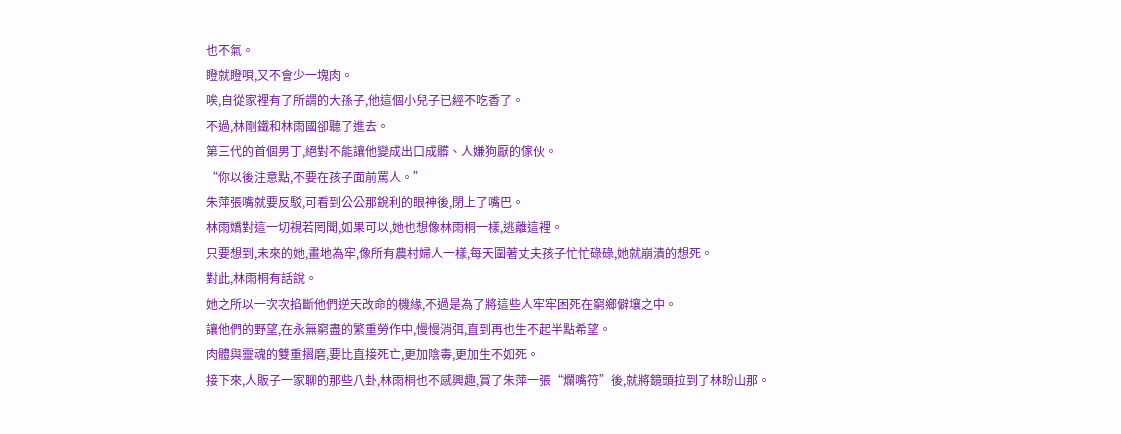也不氣。
瞪就瞪唄,又不會少一塊肉。
唉,自從家裡有了所謂的大孫子,他這個小兒子已經不吃香了。
不過,林剛鐵和林雨國卻聽了進去。
第三代的首個男丁,絕對不能讓他變成出口成髒、人嫌狗厭的傢伙。
“你以後注意點,不要在孩子面前罵人。”
朱萍張嘴就要反駁,可看到公公那銳利的眼神後,閉上了嘴巴。
林雨嬌對這一切視若罔聞,如果可以,她也想像林雨桐一樣,逃離這裡。
只要想到,未來的她,畫地為牢,像所有農村婦人一樣,每天圍著丈夫孩子忙忙碌碌,她就崩潰的想死。
對此,林雨桐有話說。
她之所以一次次掐斷他們逆天改命的機緣,不過是為了將這些人牢牢困死在窮鄉僻壤之中。
讓他們的野望,在永無窮盡的繁重勞作中,慢慢消弭,直到再也生不起半點希望。
肉體與靈魂的雙重摺磨,要比直接死亡,更加陰毒,更加生不如死。
接下來,人販子一家聊的那些八卦,林雨桐也不感興趣,賞了朱萍一張“爛嘴符”後,就將鏡頭拉到了林盼山那。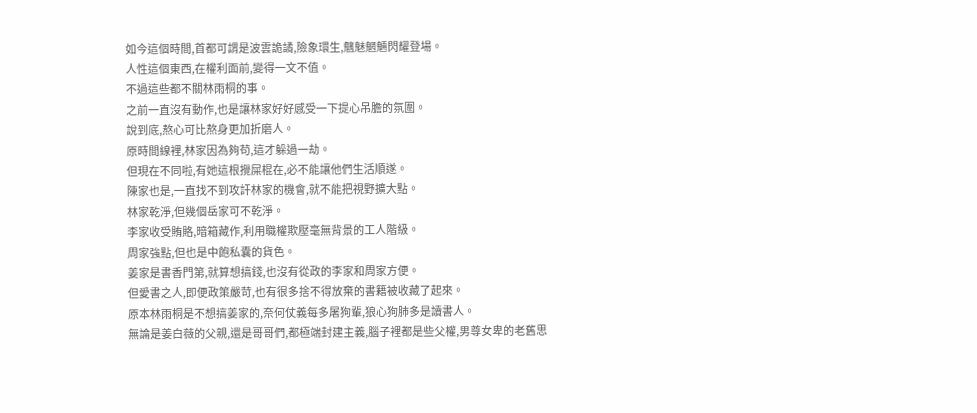如今這個時間,首都可謂是波雲詭譎,險象環生,魑魅魍魎閃耀登場。
人性這個東西,在權利面前,變得一文不值。
不過這些都不關林雨桐的事。
之前一直沒有動作,也是讓林家好好感受一下提心吊膽的氛圍。
說到底,熬心可比熬身更加折磨人。
原時間線裡,林家因為夠苟,這才躲過一劫。
但現在不同啦,有她這根攪屎棍在,必不能讓他們生活順遂。
陳家也是,一直找不到攻訐林家的機會,就不能把視野擴大點。
林家乾淨,但幾個岳家可不乾淨。
李家收受賄賂,暗箱藏作,利用職權欺壓毫無背景的工人階級。
周家強點,但也是中飽私囊的貨色。
姜家是書香門第,就算想搞錢,也沒有從政的李家和周家方便。
但愛書之人,即便政策嚴苛,也有很多捨不得放棄的書籍被收藏了起來。
原本林雨桐是不想搞姜家的,奈何仗義每多屠狗輩,狼心狗肺多是讀書人。
無論是姜白薇的父親,還是哥哥們,都極端封建主義,腦子裡都是些父權,男尊女卑的老舊思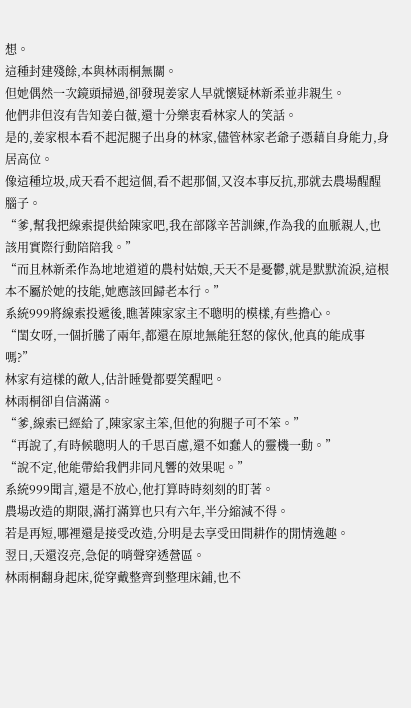想。
這種封建殘餘,本與林雨桐無關。
但她偶然一次鏡頭掃過,卻發現姜家人早就懷疑林新柔並非親生。
他們非但沒有告知姜白薇,還十分樂衷看林家人的笑話。
是的,姜家根本看不起泥腿子出身的林家,儘管林家老爺子憑藉自身能力,身居高位。
像這種垃圾,成天看不起這個,看不起那個,又沒本事反抗,那就去農場醒醒腦子。
“爹,幫我把線索提供給陳家吧,我在部隊辛苦訓練,作為我的血脈親人,也該用實際行動陪陪我。”
“而且林新柔作為地地道道的農村姑娘,天天不是憂鬱,就是默默流淚,這根本不屬於她的技能,她應該回歸老本行。”
系統999將線索投遞後,瞧著陳家家主不聰明的模樣,有些擔心。
“閨女呀,一個折騰了兩年,都還在原地無能狂怒的傢伙,他真的能成事嗎?”
林家有這樣的敵人,估計睡覺都要笑醒吧。
林雨桐卻自信滿滿。
“爹,線索已經給了,陳家家主笨,但他的狗腿子可不笨。”
“再說了,有時候聰明人的千思百慮,還不如蠢人的靈機一動。”
“說不定,他能帶給我們非同凡響的效果呢。”
系統999聞言,還是不放心,他打算時時刻刻的盯著。
農場改造的期限,滿打滿算也只有六年,半分縮減不得。
若是再短,哪裡還是接受改造,分明是去享受田間耕作的閒情逸趣。
翌日,天還沒亮,急促的哨聲穿透營區。
林雨桐翻身起床,從穿戴整齊到整理床鋪,也不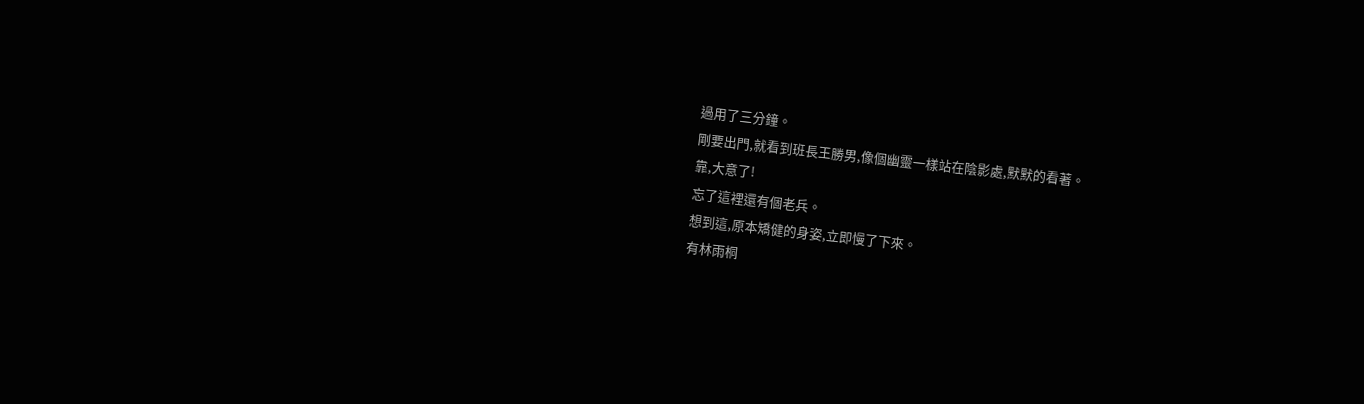過用了三分鐘。
剛要出門,就看到班長王勝男,像個幽靈一樣站在陰影處,默默的看著。
靠,大意了!
忘了這裡還有個老兵。
想到這,原本矯健的身姿,立即慢了下來。
有林雨桐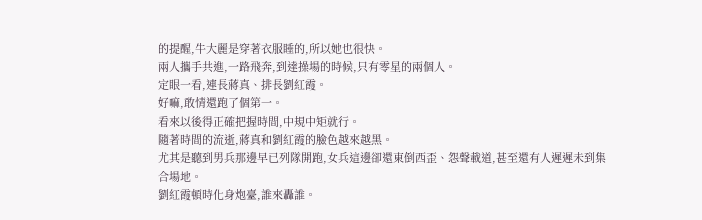的提醒,牛大麗是穿著衣服睡的,所以她也很快。
兩人攜手共進,一路飛奔,到達操場的時候,只有零星的兩個人。
定眼一看,連長蔣真、排長劉紅霞。
好嘛,敢情還跑了個第一。
看來以後得正確把握時間,中規中矩就行。
隨著時間的流逝,蔣真和劉紅霞的臉色越來越黑。
尤其是聽到男兵那邊早已列隊開跑,女兵這邊卻還東倒西歪、怨聲載道,甚至還有人遲遲未到集合場地。
劉紅霞頓時化身炮臺,誰來轟誰。